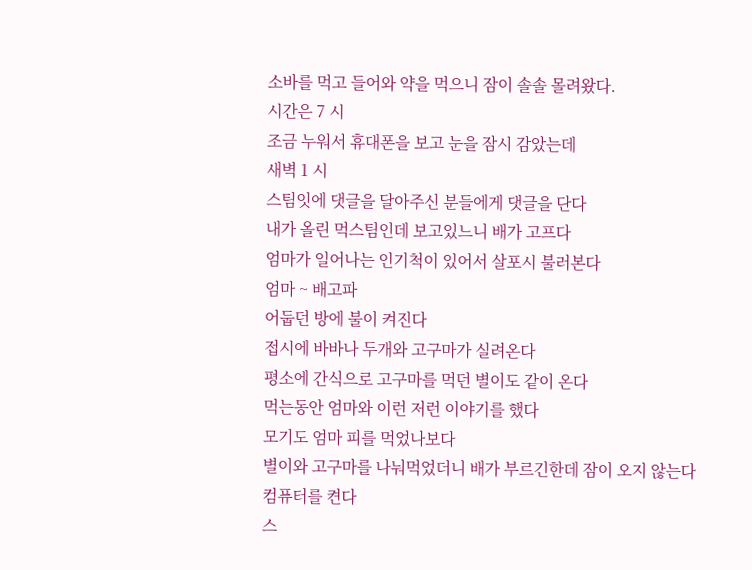소바를 먹고 들어와 약을 먹으니 잠이 솔솔 몰려왔다.
시간은 7 시
조금 누워서 휴대폰을 보고 눈을 잠시 감았는데
새벽 1 시
스팀잇에 댓글을 달아주신 분들에게 댓글을 단다
내가 올린 먹스팀인데 보고있느니 배가 고프다
엄마가 일어나는 인기척이 있어서 살포시 불러본다
엄마 ~ 배고파
어둡던 방에 불이 켜진다
접시에 바바나 두개와 고구마가 실려온다
평소에 간식으로 고구마를 먹던 별이도 같이 온다
먹는동안 엄마와 이런 저런 이야기를 했다
모기도 엄마 피를 먹었나보다
별이와 고구마를 나눠먹었더니 배가 부르긴한데 잠이 오지 않는다
컴퓨터를 켠다
스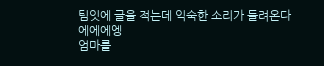팀잇에 글을 적는데 익숙한 소리가 들려온다
에에에엥
엄마를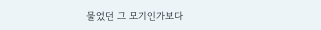물었던 그 모기인가보다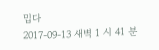밉다
2017-09-13 새벽 1 시 41 분